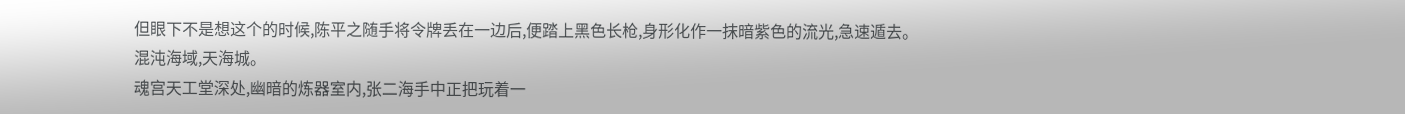但眼下不是想这个的时候,陈平之随手将令牌丢在一边后,便踏上黑色长枪,身形化作一抹暗紫色的流光,急速遁去。
混沌海域,天海城。
魂宫天工堂深处,幽暗的炼器室内,张二海手中正把玩着一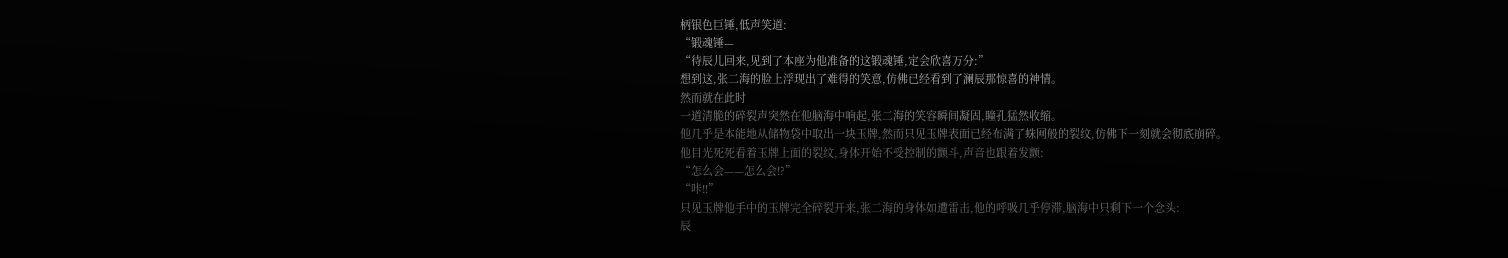柄银色巨锤,低声笑道:
“锻魂锤—
“待辰儿回来,见到了本座为他准备的这锻魂锤,定会欣喜万分:”
想到这,张二海的脸上浮现出了难得的笑意,仿佛已经看到了澜辰那惊喜的神情。
然而就在此时
一道清脆的碎裂声突然在他脑海中响起,张二海的笑容瞬间凝固,瞳孔猛然收缩。
他几乎是本能地从储物袋中取出一块玉牌,然而只见玉牌表面已经布满了蛛网般的裂纹,仿佛下一刻就会彻底崩碎。
他目光死死看着玉牌上面的裂纹,身体开始不受控制的颤斗,声音也跟着发颤:
“怎么会——怎么会!?”
“咔!!”
只见玉牌他手中的玉牌完全碎裂开来,张二海的身体如遭雷击,他的呼吸几乎停滞,脑海中只剩下一个念头:
辰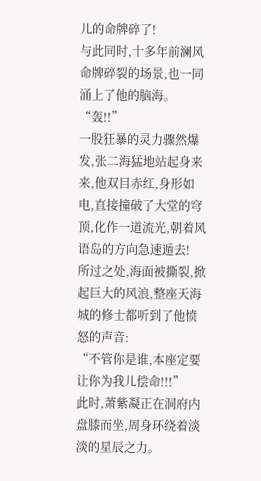儿的命牌碎了!
与此同时,十多年前澜风命牌碎裂的场景,也一同涌上了他的脑海。
“轰!!”
一股狂暴的灵力骤然爆发,张二海猛地站起身来来,他双目赤红,身形如电,直接撞破了大堂的穹顶,化作一道流光,朝着风语岛的方向急速遁去!
所过之处,海面被撕裂,掀起巨大的风浪,整座天海城的修士都听到了他愤怒的声音:
“不管你是谁,本座定要让你为我儿偿命!!!”
此时,萧紫凝正在洞府内盘膝而坐,周身环绕着淡淡的星辰之力。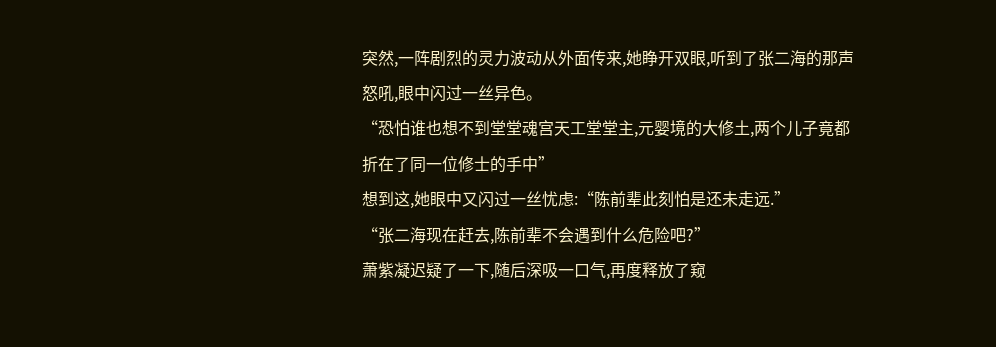突然,一阵剧烈的灵力波动从外面传来,她睁开双眼,听到了张二海的那声怒吼,眼中闪过一丝异色。
“恐怕谁也想不到堂堂魂宫天工堂堂主,元婴境的大修土,两个儿子竟都折在了同一位修士的手中”
想到这,她眼中又闪过一丝忧虑:“陈前辈此刻怕是还未走远.”
“张二海现在赶去,陈前辈不会遇到什么危险吧?”
萧紫凝迟疑了一下,随后深吸一口气,再度释放了窥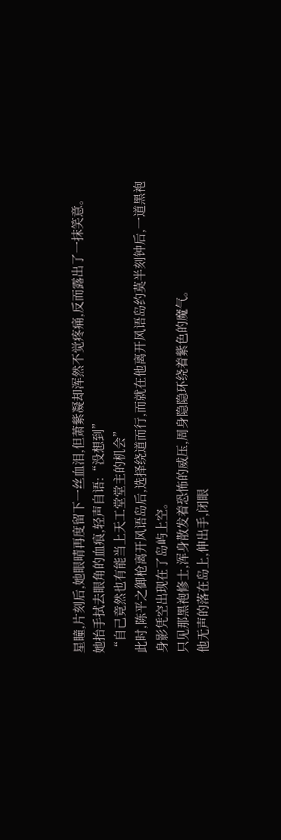星瞳,片刻后,她眼晴再度留下一丝血泪,但萧紫凝却浑然不觉疼痛,反而露出了一抹笑意。
她抬手拭去眼角的血痕,轻声自语:“没想到”
“自己竟然也有能当上天工堂堂主的机会”
此时,陈平之御枪离开风语岛后,选择绕道而行,而就在他离开风语岛约莫半刻钟后,一道黑袍身影凭空出现在了岛屿上空。
只见那黑袍修士,浑身散发着恐怖的威压,周身隐隐环绕着紫色的魔气。
他无声的落在岛上,伸出手,闭眼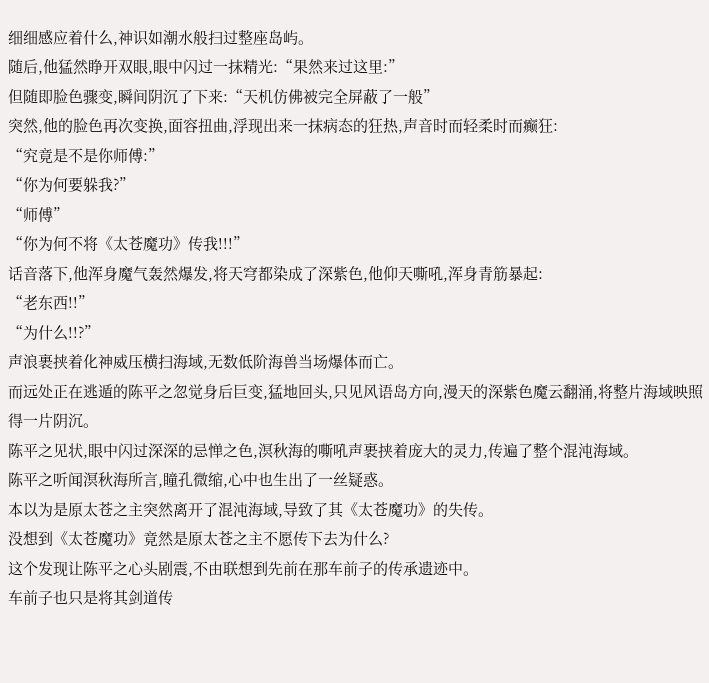细细感应着什么,神识如潮水般扫过整座岛屿。
随后,他猛然睁开双眼,眼中闪过一抹精光:“果然来过这里:”
但随即脸色骤变,瞬间阴沉了下来:“天机仿佛被完全屏蔽了一般”
突然,他的脸色再次变换,面容扭曲,浮现出来一抹病态的狂热,声音时而轻柔时而癫狂:
“究竟是不是你师傅:”
“你为何要躲我?”
“师傅”
“你为何不将《太苍魔功》传我!!!”
话音落下,他浑身魔气轰然爆发,将天穹都染成了深紫色,他仰天嘶吼,浑身青筋暴起:
“老东西!!”
“为什么!!?”
声浪裹挟着化神威压横扫海域,无数低阶海兽当场爆体而亡。
而远处正在逃遁的陈平之忽觉身后巨变,猛地回头,只见风语岛方向,漫天的深紫色魔云翻涌,将整片海域映照得一片阴沉。
陈平之见状,眼中闪过深深的忌惮之色,溟秋海的嘶吼声裹挟着庞大的灵力,传遍了整个混沌海域。
陈平之听闻溟秋海所言,瞳孔微缩,心中也生出了一丝疑惑。
本以为是原太苍之主突然离开了混沌海域,导致了其《太苍魔功》的失传。
没想到《太苍魔功》竟然是原太苍之主不愿传下去为什么?
这个发现让陈平之心头剧震,不由联想到先前在那车前子的传承遗迹中。
车前子也只是将其剑道传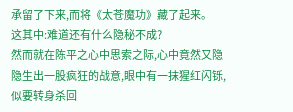承留了下来,而将《太苍魔功》藏了起来。
这其中:难道还有什么隐秘不成?
然而就在陈平之心中思索之际,心中竟然又隐隐生出一股疯狂的战意,眼中有一抹猩红闪铄,
似要转身杀回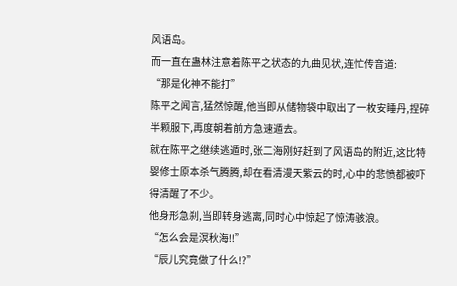风语岛。
而一直在蛊林注意着陈平之状态的九曲见状,连忙传音道:
“那是化神不能打”
陈平之闻言,猛然惊醒,他当即从储物袋中取出了一枚安睡丹,捏碎半颗服下,再度朝着前方急速遁去。
就在陈平之继续逃遁时,张二海刚好赶到了风语岛的附近,这比特婴修士原本杀气腾腾,却在看清漫天紫云的时,心中的悲愤都被吓得清醒了不少。
他身形急刹,当即转身逃离,同时心中惊起了惊涛骇浪。
“怎么会是溟秋海!!”
“辰儿究竟做了什么!?”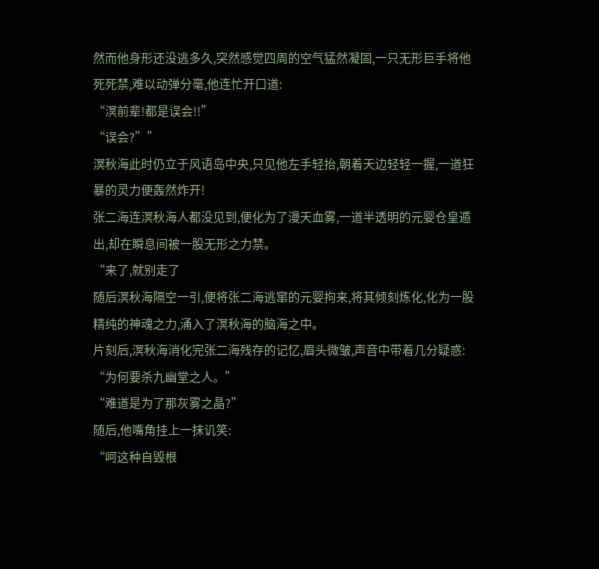然而他身形还没逃多久,突然感觉四周的空气猛然凝固,一只无形巨手将他死死禁,难以动弹分毫,他连忙开口道:
“溟前辈!都是误会!!”
“误会?””
溟秋海此时仍立于风语岛中央,只见他左手轻抬,朝着天边轻轻一握,一道狂暴的灵力便轰然炸开!
张二海连溟秋海人都没见到,便化为了漫天血雾,一道半透明的元婴仓皇遁出,却在瞬息间被一股无形之力禁。
“来了,就别走了
随后溟秋海隔空一引,便将张二海逃窜的元婴拘来,将其倾刻炼化,化为一股精纯的神魂之力,涌入了溟秋海的脑海之中。
片刻后,溟秋海消化完张二海残存的记忆,眉头微皱,声音中带着几分疑惑:
“为何要杀九幽堂之人。”
“难道是为了那灰雾之晶?”
随后,他嘴角挂上一抹讥笑:
“呵这种自毁根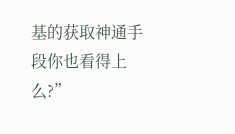基的获取神通手段你也看得上么?”